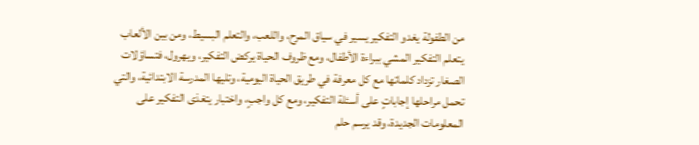من الطفولة يغدو التفكير يسير في سياق المرح، واللعب، والتعلم البسيط، ومن بين الألعاب يتعلم التفكير المشي ببراءة الأطفال، ومع ظروف الحياة يركض التفكير، ويهرول، فتساؤلات الصغار تزداد كلماتها مع كل معرفة في طريق الحياة اليومية، وتليها المدرسة الابتدائية، والتي تحمل مراحلها إجاباتٍ على أسئلة التفكير، ومع كل واجبٍ، واختبار يتغذى التفكير على المعلومات الجديدة، وقد يرسم حلم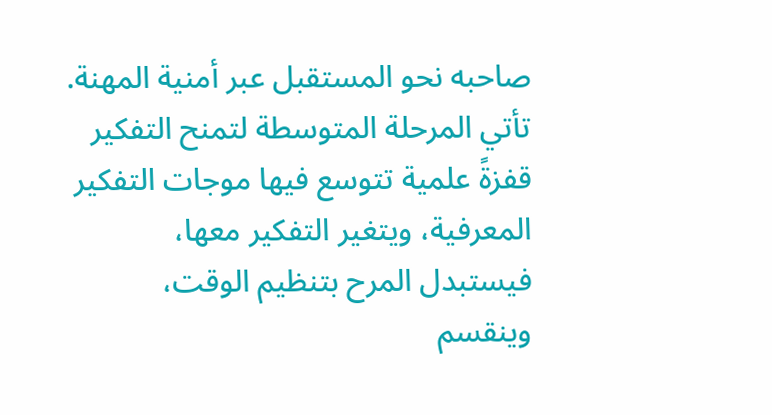صاحبه نحو المستقبل عبر أمنية المهنة.
تأتي المرحلة المتوسطة لتمنح التفكير قفزةً علمية تتوسع فيها موجات التفكير المعرفية، ويتغير التفكير معها، فيستبدل المرح بتنظيم الوقت، وينقسم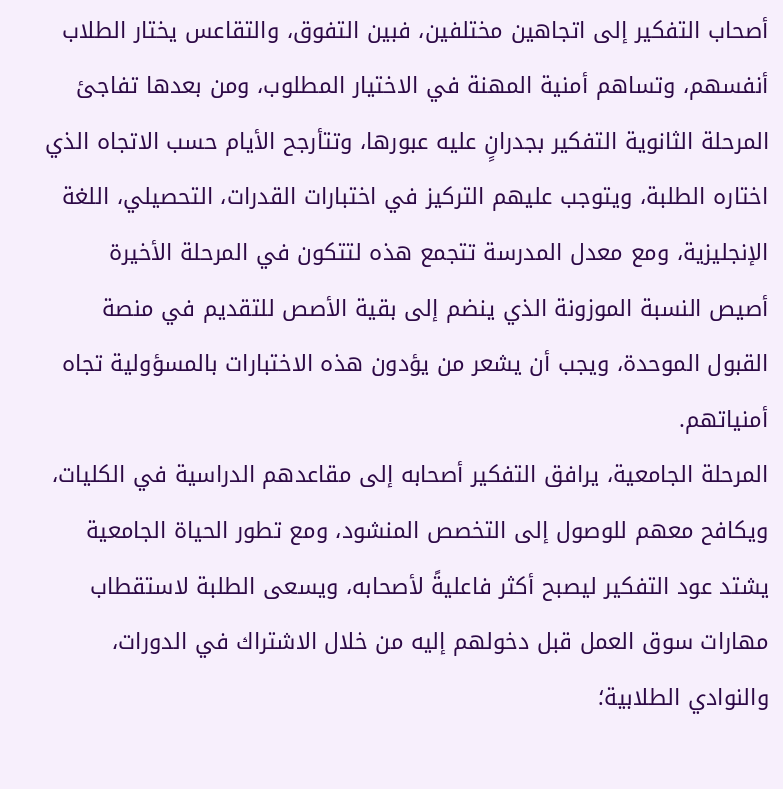أصحاب التفكير إلى اتجاهين مختلفين، فبين التفوق، والتقاعس يختار الطلاب أنفسهم، وتساهم أمنية المهنة في الاختيار المطلوب، ومن بعدها تفاجئ المرحلة الثانوية التفكير بجدرانٍ عليه عبورها، وتتأرجح الأيام حسب الاتجاه الذي اختاره الطلبة، ويتوجب عليهم التركيز في اختبارات القدرات، التحصيلي، اللغة الإنجليزية، ومع معدل المدرسة تتجمع هذه لتتكون في المرحلة الأخيرة أصيص النسبة الموزونة الذي ينضم إلى بقية الأصص للتقديم في منصة القبول الموحدة، ويجب أن يشعر من يؤدون هذه الاختبارات بالمسؤولية تجاه أمنياتهم.
المرحلة الجامعية، يرافق التفكير أصحابه إلى مقاعدهم الدراسية في الكليات، ويكافح معهم للوصول إلى التخصص المنشود، ومع تطور الحياة الجامعية يشتد عود التفكير ليصبح أكثر فاعليةً لأصحابه، ويسعى الطلبة لاستقطاب مهارات سوق العمل قبل دخولهم إليه من خلال الاشتراك في الدورات، والنوادي الطلابية؛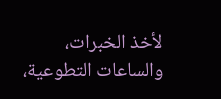لأخذ الخبرات، والساعات التطوعية،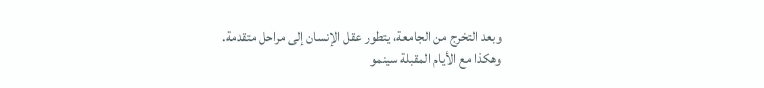وبعد التخرج من الجامعة، يتطور عقل الإنسان إلى مراحل متقدمة.
وهكذا مع الأيام المقبلة سينمو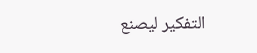التفكير ليصنع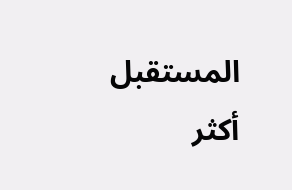المستقبل أكثر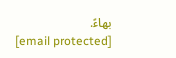بهاءً.
[email protected]